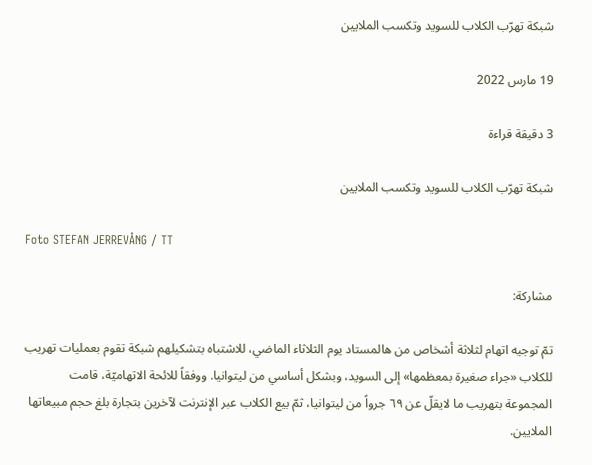شبكة تهرّب الكلاب للسويد وتكسب الملايين

19 مارس 2022

3 دقيقة قراءة

شبكة تهرّب الكلاب للسويد وتكسب الملايين

Foto STEFAN JERREVÅNG / TT

مشاركة:

تمّ توجيه اتهام لثلاثة أشخاص من هالمستاد يوم الثلاثاء الماضي، للاشتباه بتشكيلهم شبكة تقوم بعمليات تهريب للكلاب «جراء صغيرة بمعظمها» إلى السويد، وبشكل أساسي من ليتوانيا. ووفقاً للائحة الاتهاميّة، قامت المجموعة بتهريب ما لايقلّ عن ٦٩ جرواً من ليتوانيا، ثمّ بيع الكلاب عبر الإنترنت لآخرين بتجارة بلغ حجم مبيعاتها الملايين.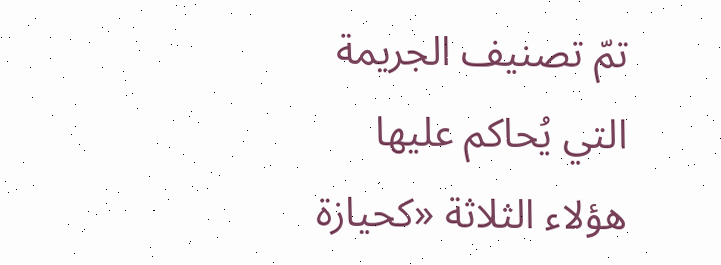تمّ تصنيف الجريمة التي يُحاكم عليها هؤلاء الثلاثة «كحيازة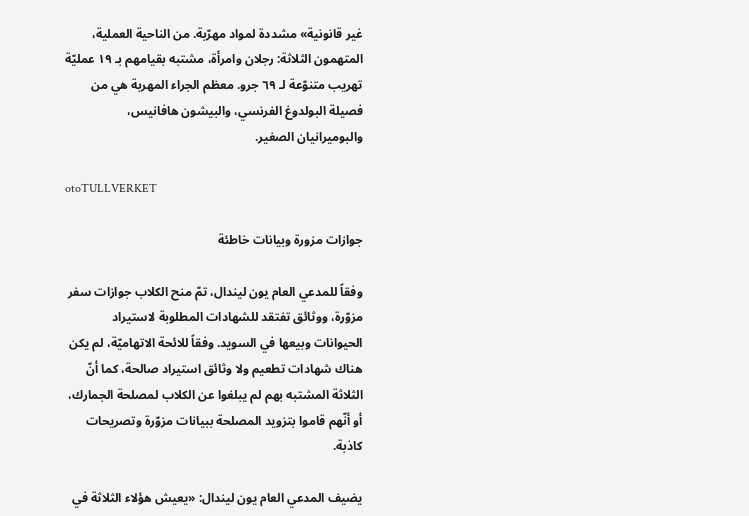غير قانونية» مشددة لمواد مهرّبة. من الناحية العملية، المتهمون الثلاثة: رجلان وامرأة، مشتبه بقيامهم بـ ١٩ عمليّة تهريب متنوّعة لـ ٦٩ جرو. معظم الجراء المهربة هي من فصيلة البولدوغ الفرنسي، والبيشون هافانيس، والبوميرانيان الصغير.

otoTULLVERKET

جوازات مزورة وبيانات خاطئة

وفقاً للمدعي العام يون ليندال، تمّ منح الكلاب جوازات سفر مزوّرة، ووثائق تفتقد للشهادات المطلوبة لاستيراد الحيوانات وبيعها في السويد. وفقاً للائحة الاتهاميّة، لم يكن هناك شهادات تطعيم ولا وثائق استيراد صالحة، كما أنّ الثلاثة المشتبه بهم لم يبلغوا عن الكلاب لمصلحة الجمارك، أو أنّهم قاموا بتزويد المصلحة ببيانات مزوّرة وتصريحات كاذبة.

يضيف المدعي العام يون ليندال: «يعيش هؤلاء الثلاثة في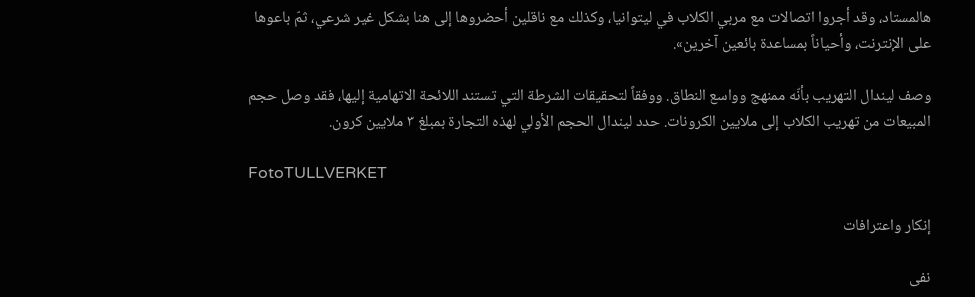هالمستاد، وقد أجروا اتصالات مع مربي الكلاب في ليتوانيا، وكذلك مع ناقلين أحضروها إلى هنا بشكل غير شرعي، ثمّ باعوها على الإنترنت، وأحياناً بمساعدة بائعين آخرين».

وصف ليندال التهريب بأنّه ممنهج وواسع النطاق. ووفقاً لتحقيقات الشرطة التي تستند اللائحة الاتهامية إليها، فقد وصل حجم المبيعات من تهريب الكلاب إلى ملايين الكرونات. حدد ليندال الحجم الأولي لهذه التجارة بمبلغ ٣ ملايين كرون.

FotoTULLVERKET

إنكار واعترافات

نفى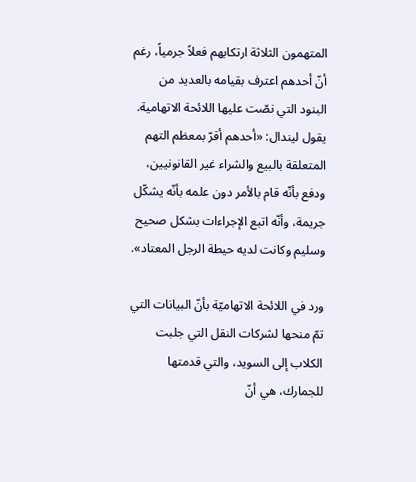المتهمون الثلاثة ارتكابهم فعلاً جرمياً، رغم أنّ أحدهم اعترف بقيامه بالعديد من البنود التي نصّت عليها اللائحة الاتهامية. يقول ليندال: «أحدهم أقرّ بمعظم التهم المتعلقة بالبيع والشراء غير القانونيين، ودفع بأنّه قام بالأمر دون علمه بأنّه يشكّل جريمة، وأنّه اتبع الإجراءات بشكل صحيح وسليم وكانت لديه حيطة الرجل المعتاد».

ورد في اللائحة الاتهاميّة بأنّ البيانات التي تمّ منحها لشركات النقل التي جلبت الكلاب إلى السويد، والتي قدمتها للجمارك، هي أنّ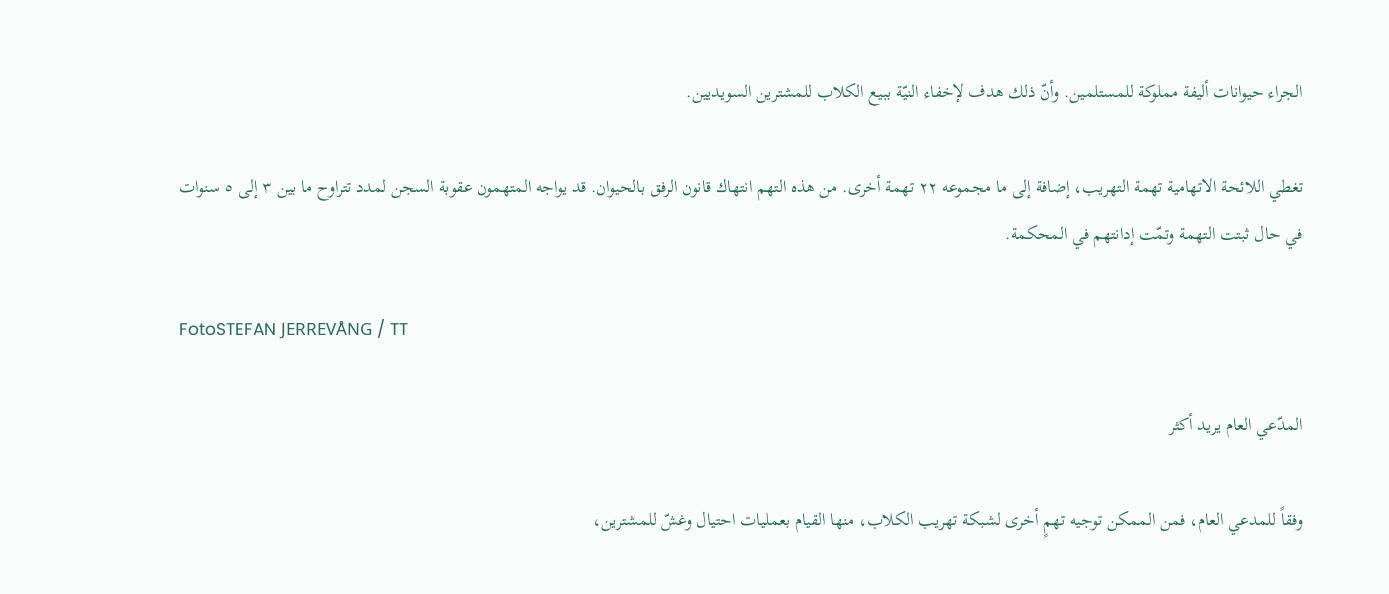الجراء حيوانات أليفة مملوكة للمستلمين. وأنّ ذلك هدف لإخفاء النيّة ببيع الكلاب للمشترين السويديين.

تغطي اللائحة الاتهامية تهمة التهريب، إضافة إلى ما مجموعه ٢٢ تهمة أخرى. من هذه التهم انتهاك قانون الرفق بالحيوان. قد يواجه المتهمون عقوبة السجن لمدد تتراوح ما بين ٣ إلى ٥ سنوات في حال ثبتت التهمة وتمّت إدانتهم في المحكمة.

FotoSTEFAN JERREVÅNG / TT

المدّعي العام يريد أكثر

وفقاً للمدعي العام، فمن الممكن توجيه تهمٍ أخرى لشبكة تهريب الكلاب، منها القيام بعمليات احتيال وغشّ للمشترين،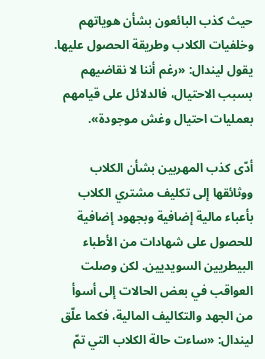حيث كذب البائعون بشأن هوياتهم وخلفيات الكلاب وطريقة الحصول عليها. يقول ليندال: «رغم أننا لا نقاضيهم بسبب الاحتيال، فالدلائل على قيامهم بعمليات احتيال وغش موجودة».

أدّى كذب المهربين بشأن الكلاب ووثائقها إلى تكليف مشتري الكلاب بأعباء مالية إضافية وبجهود إضافية للحصول على شهادات من الأطباء البيطريين السويديين. لكن وصلت العواقب في بعض الحالات إلى أسوأ من الجهد والتكاليف المالية، فكما علّق ليندال: «ساءت حالة الكلاب التي تمّ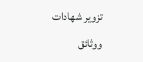تزوير شهادات ووثائق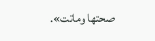صحتها وماتت».